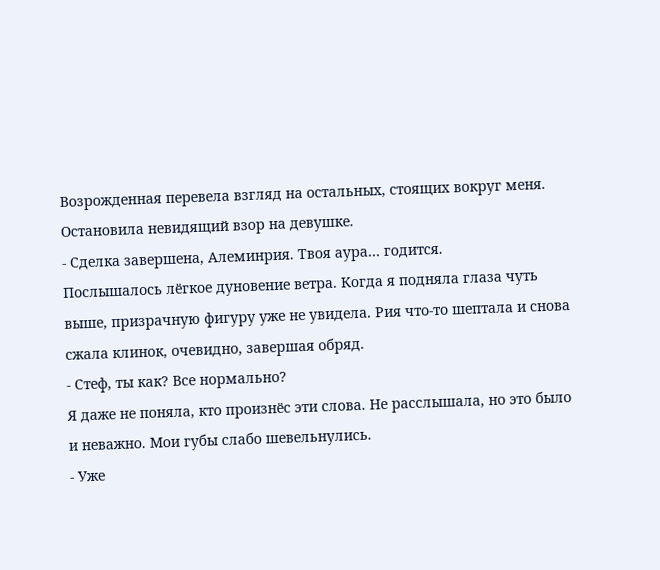Возрожденная перевела взгляд на остальных, стоящих вокруг меня. Остановила невидящий взор на девушке.
- Сделка завершена, Алеминрия. Твоя аура… годится.
Послышалось лёгкое дуновение ветра. Когда я подняла глаза чуть выше, призрачную фигуру уже не увидела. Рия что-то шептала и снова сжала клинок, очевидно, завершая обряд.
- Стеф, ты как? Все нормально?
Я даже не поняла, кто произнёс эти слова. Не расслышала, но это было и неважно. Мои губы слабо шевельнулись.
- Уже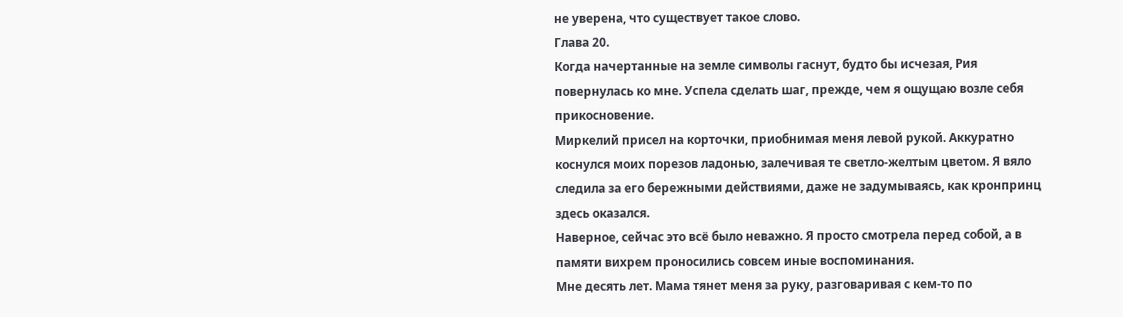не уверена, что существует такое слово.
Глава 20.
Когда начертанные на земле символы гаснут, будто бы исчезая, Рия повернулась ко мне. Успела сделать шаг, прежде, чем я ощущаю возле себя прикосновение.
Миркелий присел на корточки, приобнимая меня левой рукой. Аккуратно коснулся моих порезов ладонью, залечивая те светло-желтым цветом. Я вяло следила за его бережными действиями, даже не задумываясь, как кронпринц здесь оказался.
Наверное, сейчас это всё было неважно. Я просто смотрела перед собой, а в памяти вихрем проносились совсем иные воспоминания.
Мне десять лет. Мама тянет меня за руку, разговаривая с кем-то по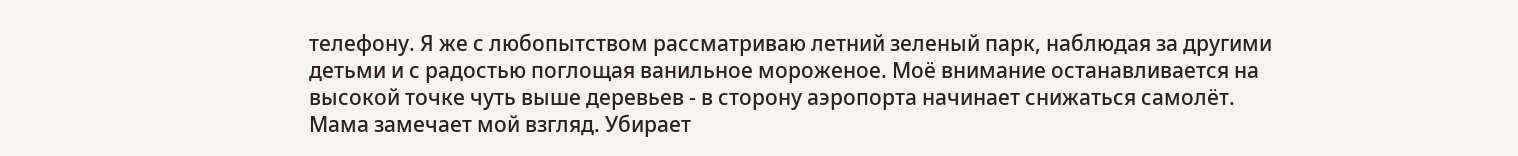телефону. Я же с любопытством рассматриваю летний зеленый парк, наблюдая за другими детьми и с радостью поглощая ванильное мороженое. Моё внимание останавливается на высокой точке чуть выше деревьев - в сторону аэропорта начинает снижаться самолёт.
Мама замечает мой взгляд. Убирает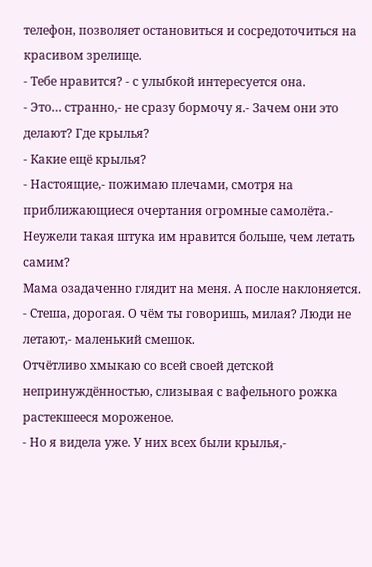телефон, позволяет остановиться и сосредоточиться на красивом зрелище.
- Тебе нравится? - с улыбкой интересуется она.
- Это… странно,- не сразу бормочу я.- Зачем они это делают? Где крылья?
- Какие ещё крылья?
- Настоящие,- пожимаю плечами, смотря на приближающиеся очертания огромные самолёта.- Неужели такая штука им нравится больше, чем летать самим?
Мама озадаченно глядит на меня. А после наклоняется.
- Стеша, дорогая. О чём ты говоришь, милая? Люди не летают,- маленький смешок.
Отчётливо хмыкаю со всей своей детской непринуждённостью, слизывая с вафельного рожка растекшееся мороженое.
- Но я видела уже. У них всех были крылья,-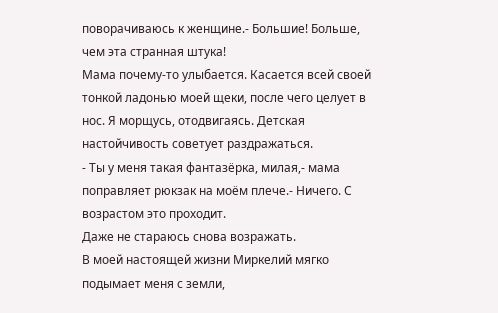поворачиваюсь к женщине.- Большие! Больше, чем эта странная штука!
Мама почему-то улыбается. Касается всей своей тонкой ладонью моей щеки, после чего целует в нос. Я морщусь, отодвигаясь. Детская настойчивость советует раздражаться.
- Ты у меня такая фантазёрка, милая,- мама поправляет рюкзак на моём плече.- Ничего. С возрастом это проходит.
Даже не стараюсь снова возражать.
В моей настоящей жизни Миркелий мягко подымает меня с земли,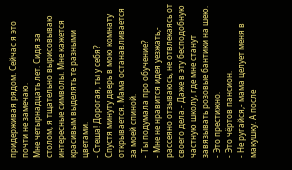придерживая рядом. Сейчас я это почти не замечаю.
Мне четырнадцать лет. Сидя за столом, я тщательно вырисовываю интересные символы. Мне кажется красивым выделять те разными цветами.
- Стеша! Дорогая, ты у себя?
Спустя минуту дверь в мою комнату открывается. Мама останавливается за моей спиной.
- Ты подумала про обучение?
- Мне не нравится идея уезжать,- рассеяно отзываюсь, не отвлекаясь от своего дела.- Даже в эту бесподобную частную школу, где мне станут завязывать розовые бантики на шею.
- Это престижно.
- Это чёртов пансион.
- Не ругайся,- мама целует меня в макушку. А после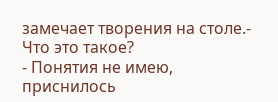замечает творения на столе.- Что это такое?
- Понятия не имею, приснилось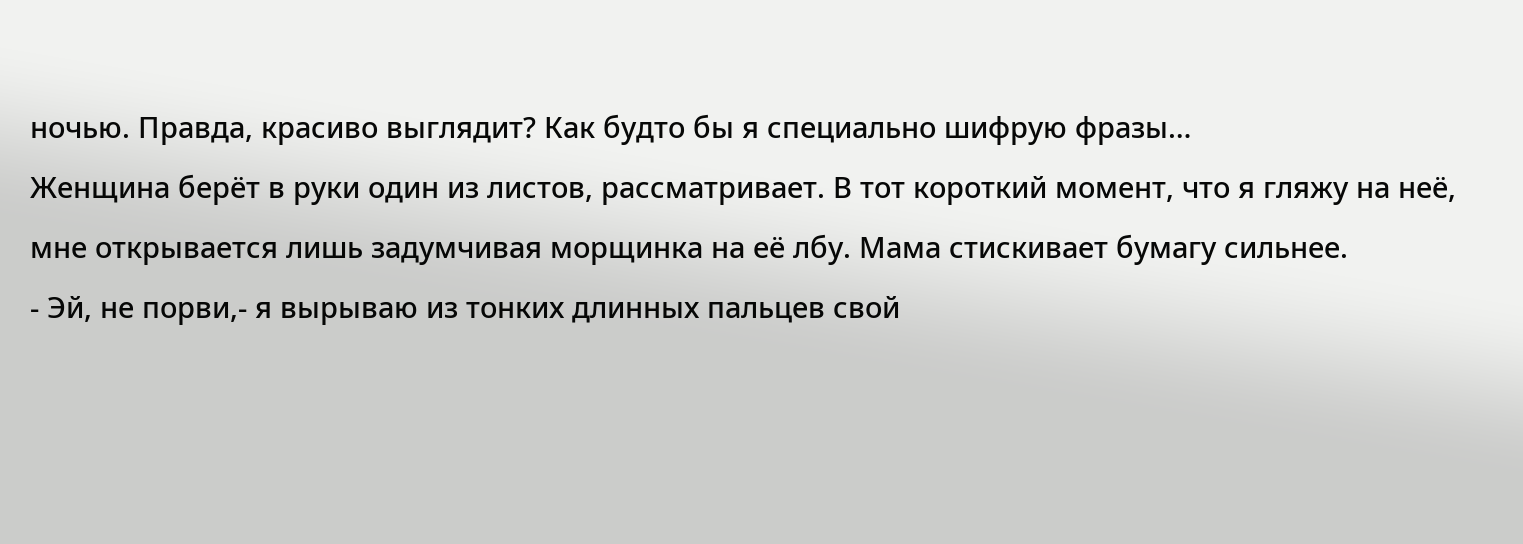ночью. Правда, красиво выглядит? Как будто бы я специально шифрую фразы…
Женщина берёт в руки один из листов, рассматривает. В тот короткий момент, что я гляжу на неё, мне открывается лишь задумчивая морщинка на её лбу. Мама стискивает бумагу сильнее.
- Эй, не порви,- я вырываю из тонких длинных пальцев свой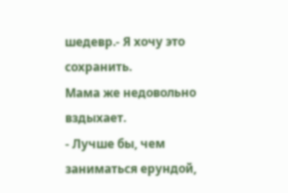шедевр.- Я хочу это сохранить.
Мама же недовольно вздыхает.
- Лучше бы, чем заниматься ерундой,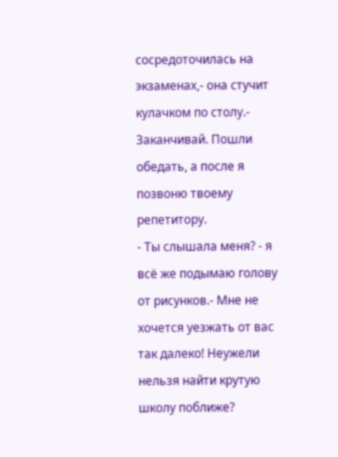сосредоточилась на экзаменах,- она стучит кулачком по столу.- Заканчивай. Пошли обедать, а после я позвоню твоему репетитору.
- Ты слышала меня? - я всё же подымаю голову от рисунков.- Мне не хочется уезжать от вас так далеко! Неужели нельзя найти крутую школу поближе?